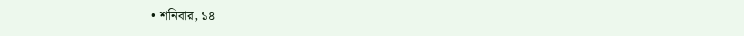• শনিবার, ১৪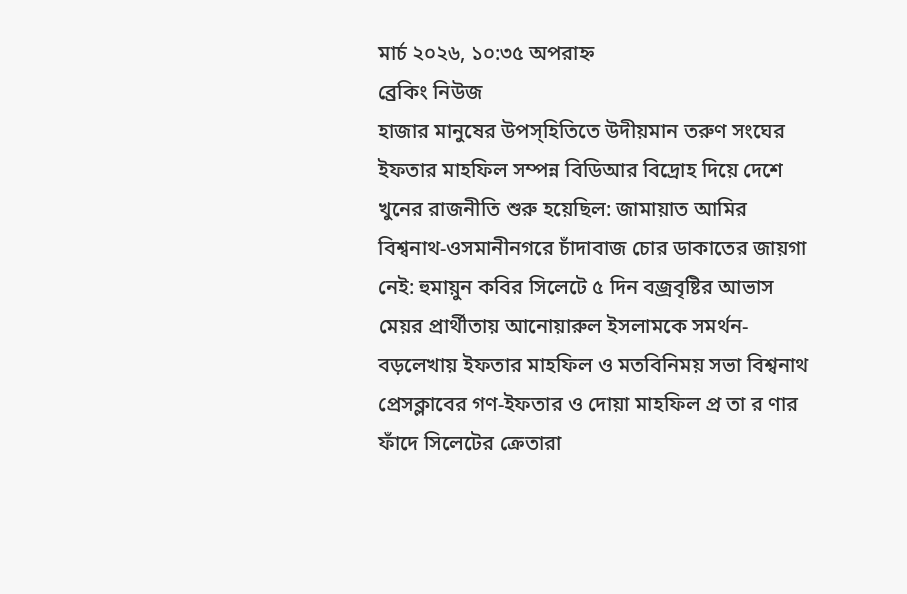মার্চ ২০২৬, ১০:৩৫ অপরাহ্ন
ব্রেকিং নিউজ
হাজার মানুষের উপস্হিতিতে উদীয়মান তরুণ সংঘের ইফতার মাহফিল সম্পন্ন বিডিআর বিদ্রোহ দিয়ে দেশে খুনের রাজনীতি শুরু হয়েছিল: জামায়াত আমির বিশ্বনাথ-ওসমানীনগরে চাঁদাবাজ চোর ডাকাতের জায়গা নেই: হুমায়ুন কবির সিলেটে ৫ দিন বজ্রবৃষ্টির আভাস মেয়র প্রার্থীতায় আনোয়ারুল ইসলামকে সমর্থন- বড়লেখায় ইফতার মাহফিল ও মতবিনিময় সভা বিশ্বনাথ প্রেসক্লাবের গণ-ইফতার ও দোয়া মাহফিল প্র তা র ণার ফাঁদে সিলেটের ক্রেতারা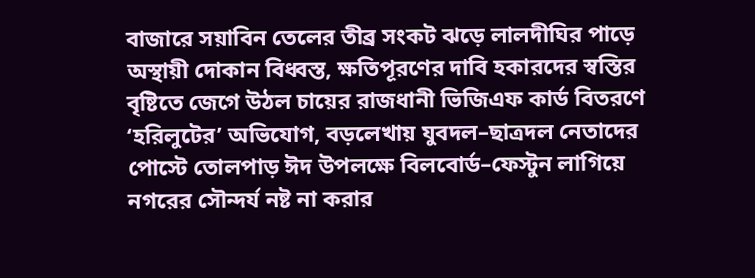বাজারে সয়াবিন তেলের তীব্র সংকট ঝড়ে লালদীঘির পাড়ে অস্থায়ী দোকান বিধ্বস্ত, ক্ষতিপূরণের দাবি হকারদের স্বস্তির বৃষ্টিতে জেগে উঠল চায়ের রাজধানী ভিজিএফ কার্ড বিতরণে ‘হরিলুটের’ অভিযোগ, বড়লেখায় যুবদল–ছাত্রদল নেতাদের পোস্টে তোলপাড় ঈদ উপলক্ষে বিলবোর্ড–ফেস্টুন লাগিয়ে নগরের সৌন্দর্য নষ্ট না করার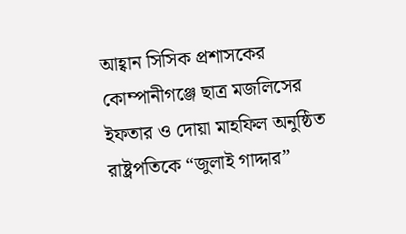আহ্বান সিসিক প্রশাসকের কোম্পানীগঞ্জে ছাত্র মজলিসের ইফতার ও দোয়া মাহফিল অনুষ্ঠিত রাষ্ট্রপতিকে “জুলাই গাদ্দার”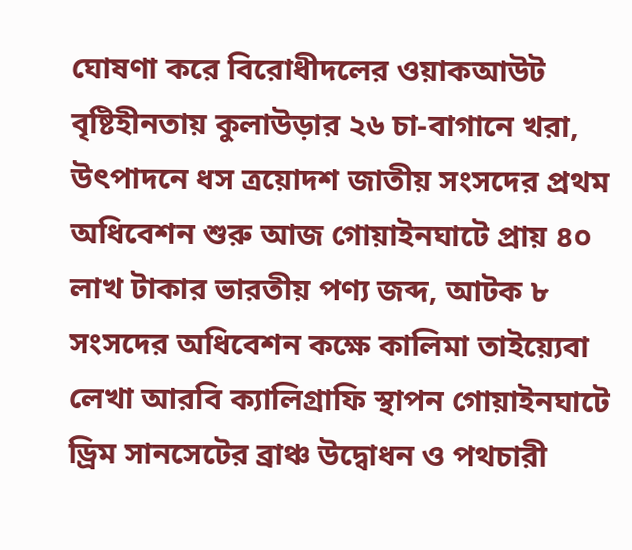ঘোষণা করে বিরোধীদলের ওয়াকআউট বৃষ্টিহীনতায় কুলাউড়ার ২৬ চা-বাগানে খরা, উৎপাদনে ধস ত্রয়োদশ জাতীয় সংসদের প্রথম অধিবেশন শুরু আজ গোয়াইনঘাটে প্রায় ৪০ লাখ টাকার ভারতীয় পণ্য জব্দ, আটক ৮ সংসদের অধিবেশন কক্ষে কালিমা তাইয়্যেবা লেখা আরবি ক্যালিগ্রাফি স্থাপন গোয়াইনঘাটে ড্রিম সানসেটের ব্রাঞ্চ উদ্বোধন ও পথচারী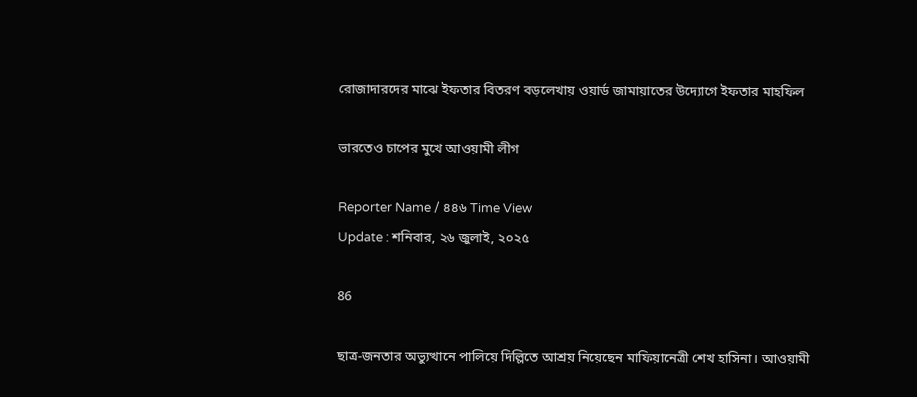রোজাদারদের মাঝে ইফতার বিতরণ বড়লেখায় ওয়ার্ড জামায়াতের উদ্যোগে ইফতার মাহফিল

ভারতেও চাপের মুখে আওয়ামী লীগ

Reporter Name / ৪৪৬ Time View
Update : শনিবার, ২৬ জুলাই, ২০২৫

86

ছাত্র-জনতার অভ্যুত্থানে পালিয়ে দিল্লিতে আশ্রয় নিয়েছেন মাফিয়ানেত্রী শেখ হাসিনা। আওয়ামী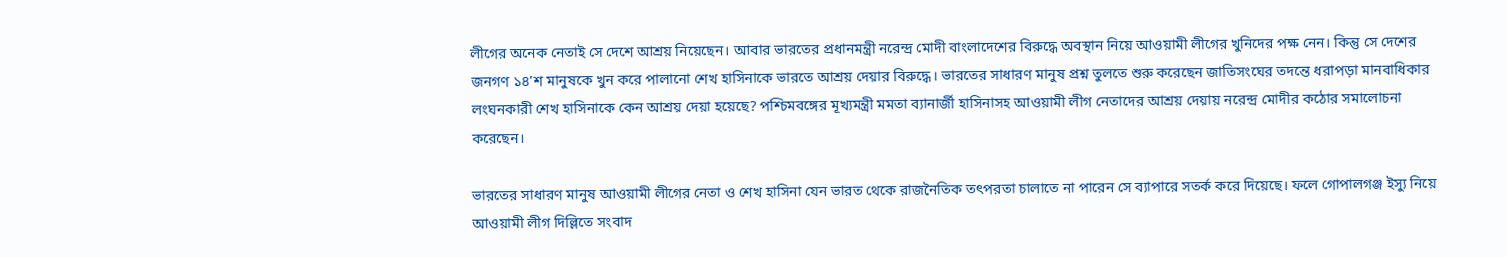লীগের অনেক নেতাই সে দেশে আশ্রয় নিয়েছেন। আবার ভারতের প্রধানমন্ত্রী নরেন্দ্র মোদী বাংলাদেশের বিরুদ্ধে অবস্থান নিয়ে আওয়ামী লীগের খুনিদের পক্ষ নেন। কিন্তু সে দেশের জনগণ ১৪’শ মানুষকে খুন করে পালানো শেখ হাসিনাকে ভারতে আশ্রয় দেয়ার বিরুদ্ধে। ভারতের সাধারণ মানুষ প্রশ্ন তুলতে শুরু করেছেন জাতিসংঘের তদন্তে ধরাপড়া মানবাধিকার লংঘনকারী শেখ হাসিনাকে কেন আশ্রয় দেয়া হয়েছে? পশ্চিমবঙ্গের মূখ্যমন্ত্রী মমতা ব্যানার্জী হাসিনাসহ আওয়ামী লীগ নেতাদের আশ্রয় দেয়ায় নরেন্দ্র মোদীর কঠোর সমালোচনা করেছেন।

ভারতের সাধারণ মানুষ আওয়ামী লীগের নেতা ও শেখ হাসিনা যেন ভারত থেকে রাজনৈতিক তৎপরতা চালাতে না পারেন সে ব্যাপারে সতর্ক করে দিয়েছে। ফলে গোপালগঞ্জ ইস্যু নিয়ে আওয়ামী লীগ দিল্লিতে সংবাদ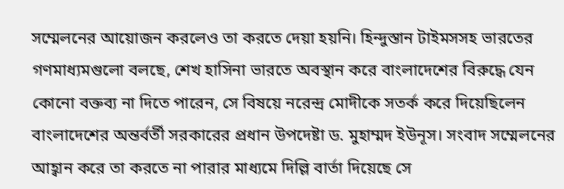সম্মেলনের আয়োজন করলেও তা করতে দেয়া হয়নি। হিন্দুস্তান টাইমসসহ ভারতের গণমাধ্যমগুলো বলছে, শেখ হাসিনা ভারতে অবস্থান করে বাংলাদেশের বিরুদ্ধে যেন কোনো বক্তব্য না দিতে পারেন, সে বিষয়ে নরেন্দ্র মোদীকে সতর্ক করে দিয়েছিলেন বাংলাদেশের অন্তর্বর্তী সরকারের প্রধান উপদেষ্টা ড. মুহাম্মদ ইউনূস। সংবাদ সম্মেলনের আহ্বান করে তা করতে না পারার মাধ্যমে দিল্লি বার্তা দিয়েছে সে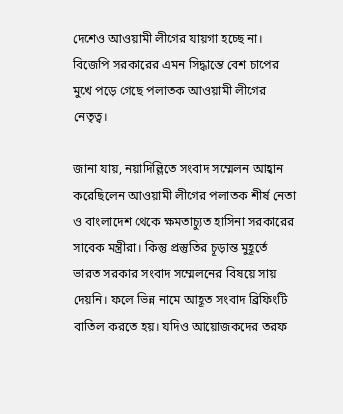দেশেও আওয়ামী লীগের যায়গা হচ্ছে না। বিজেপি সরকারের এমন সিদ্ধান্তে বেশ চাপের মুখে পড়ে গেছে পলাতক আওয়ামী লীগের নেতৃত্ব।

জানা যায়, নয়াদিল্লিতে সংবাদ সম্মেলন আহ্বান করেছিলেন আওয়ামী লীগের পলাতক শীর্ষ নেতা ও বাংলাদেশ থেকে ক্ষমতাচ্যুত হাসিনা সরকারের সাবেক মন্ত্রীরা। কিন্তু প্রস্তুতির চূড়ান্ত মুহূর্তে ভারত সরকার সংবাদ সম্মেলনের বিষয়ে সায় দেয়নি। ফলে ভিন্ন নামে আহূত সংবাদ ব্রিফিংটি বাতিল করতে হয়। যদিও আয়োজকদের তরফ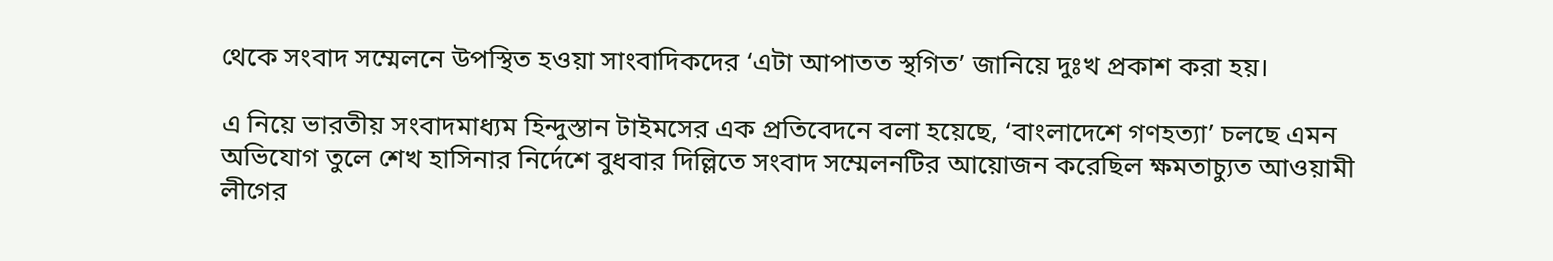থেকে সংবাদ সম্মেলনে উপস্থিত হওয়া সাংবাদিকদের ‘এটা আপাতত স্থগিত’ জানিয়ে দুঃখ প্রকাশ করা হয়।

এ নিয়ে ভারতীয় সংবাদমাধ্যম হিন্দুস্তান টাইমসের এক প্রতিবেদনে বলা হয়েছে, ‘বাংলাদেশে গণহত্যা’ চলছে এমন অভিযোগ তুলে শেখ হাসিনার নির্দেশে বুধবার দিল্লিতে সংবাদ সম্মেলনটির আয়োজন করেছিল ক্ষমতাচ্যুত আওয়ামী লীগের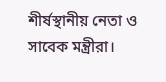শীর্ষস্থানীয় নেতা ও সাবেক মন্ত্রীরা।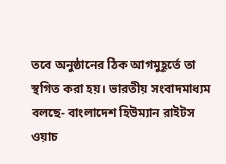তবে অনুষ্ঠানের ঠিক আগমুহূর্তে তা স্থগিত করা হয়। ভারতীয় সংবাদমাধ্যম বলছে- বাংলাদেশ হিউম্যান রাইটস ওয়াচ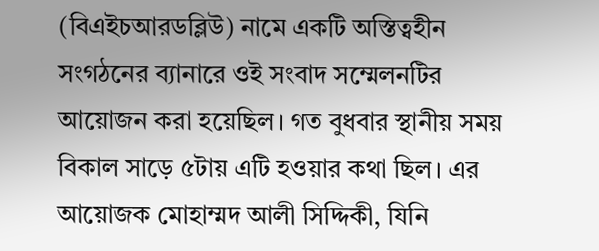(বিএইচআরডব্লিউ) নামে একটি অস্তিত্বহীন সংগঠনের ব্যানারে ওই সংবাদ সম্মেলনটির আয়োজন করা হয়েছিল। গত বুধবার স্থানীয় সময় বিকাল সাড়ে ৫টায় এটি হওয়ার কথা ছিল। এর আয়োজক মোহাম্মদ আলী সিদ্দিকী, যিনি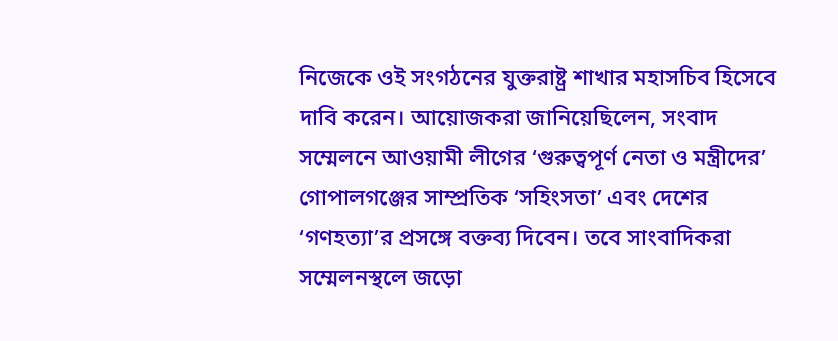নিজেকে ওই সংগঠনের যুক্তরাষ্ট্র শাখার মহাসচিব হিসেবে দাবি করেন। আয়োজকরা জানিয়েছিলেন, সংবাদ সম্মেলনে আওয়ামী লীগের ‘গুরুত্বপূর্ণ নেতা ও মন্ত্রীদের’ গোপালগঞ্জের সাম্প্রতিক ‘সহিংসতা’ এবং দেশের ‘গণহত্যা’র প্রসঙ্গে বক্তব্য দিবেন। তবে সাংবাদিকরা সম্মেলনস্থলে জড়ো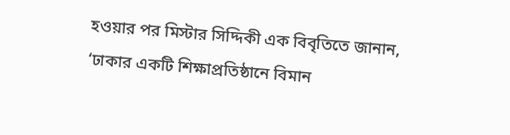হওয়ার পর মিস্টার সিদ্দিকী এক বিবৃতিতে জানান, ‘ঢাকার একটি শিক্ষাপ্রতিষ্ঠানে বিমান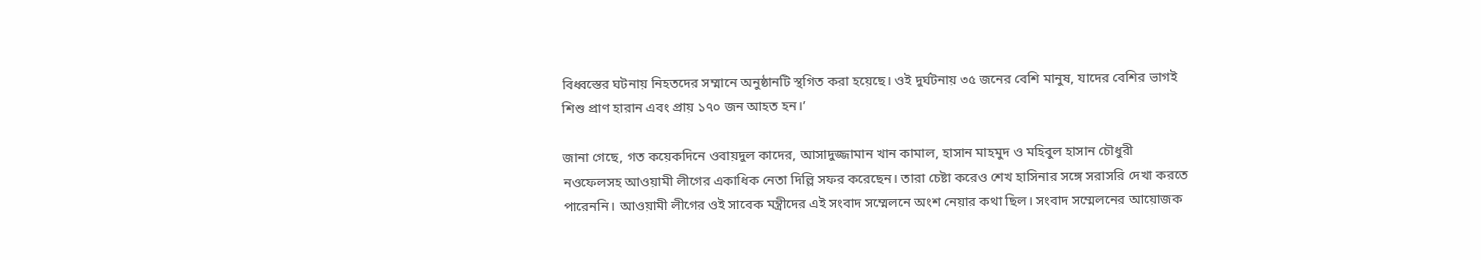বিধ্বস্তের ঘটনায় নিহতদের সম্মানে অনুষ্ঠানটি স্থগিত করা হয়েছে। ওই দুর্ঘটনায় ৩৫ জনের বেশি মানুষ, যাদের বেশির ভাগই শিশু প্রাণ হারান এবং প্রায় ১৭০ জন আহত হন।’

জানা গেছে, গত কয়েকদিনে ওবায়দুল কাদের, আসাদুজ্জামান খান কামাল, হাসান মাহমুদ ও মহিবুল হাসান চৌধুরী নওফেলসহ আওয়ামী লীগের একাধিক নেতা দিল্লি সফর করেছেন। তারা চেষ্টা করেও শেখ হাসিনার সঙ্গে সরাসরি দেখা করতে পারেননি। আওয়ামী লীগের ওই সাবেক মন্ত্রীদের এই সংবাদ সম্মেলনে অংশ নেয়ার কথা ছিল। সংবাদ সম্মেলনের আয়োজক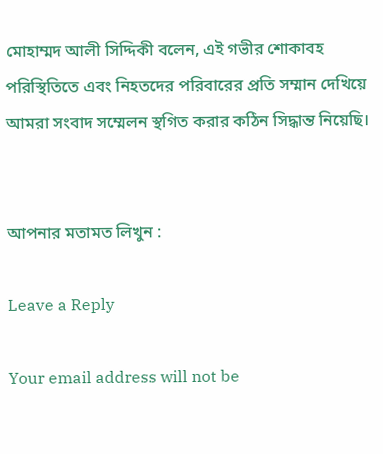মোহাম্মদ আলী সিদ্দিকী বলেন, এই গভীর শোকাবহ পরিস্থিতিতে এবং নিহতদের পরিবারের প্রতি সম্মান দেখিয়ে আমরা সংবাদ সম্মেলন স্থগিত করার কঠিন সিদ্ধান্ত নিয়েছি।


আপনার মতামত লিখুন :

Leave a Reply

Your email address will not be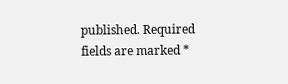published. Required fields are marked *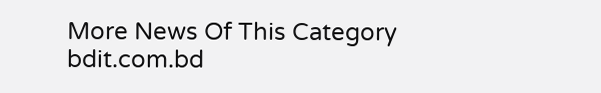More News Of This Category
bdit.com.bd